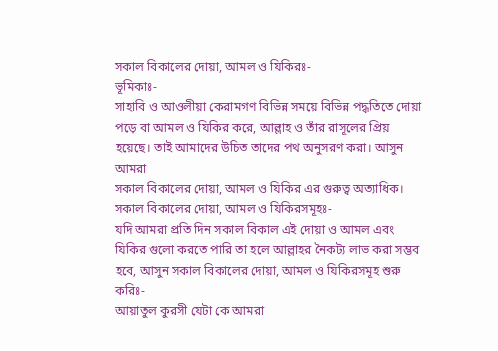সকাল বিকালের দোয়া, আমল ও যিকিরঃ-
ভূমিকাঃ-
সাহাবি ও আওলীয়া কেরামগণ বিভিন্ন সময়ে বিভিন্ন পদ্ধতিতে দোয়া পড়ে বা আমল ও যিকির করে, আল্লাহ ও তাঁর রাসূলের প্রিয় হয়েছে। তাই আমাদের উচিত তাদের পথ অনুসরণ করা। আসুন আমরা
সকাল বিকালের দোয়া, আমল ও যিকির এর গুরুত্ব অত্যাধিক।
সকাল বিকালের দোয়া, আমল ও যিকিরসমূহঃ-
যদি আমরা প্রতি দিন সকাল বিকাল এই দোয়া ও আমল এবং যিকির গুলো করতে পারি তা হলে আল্লাহর নৈকট্য লাভ করা সম্ভব হবে, আসুন সকাল বিকালের দোয়া, আমল ও যিকিরসমূহ শুরু করিঃ-
আয়াতুল কুরসী যেটা কে আমরা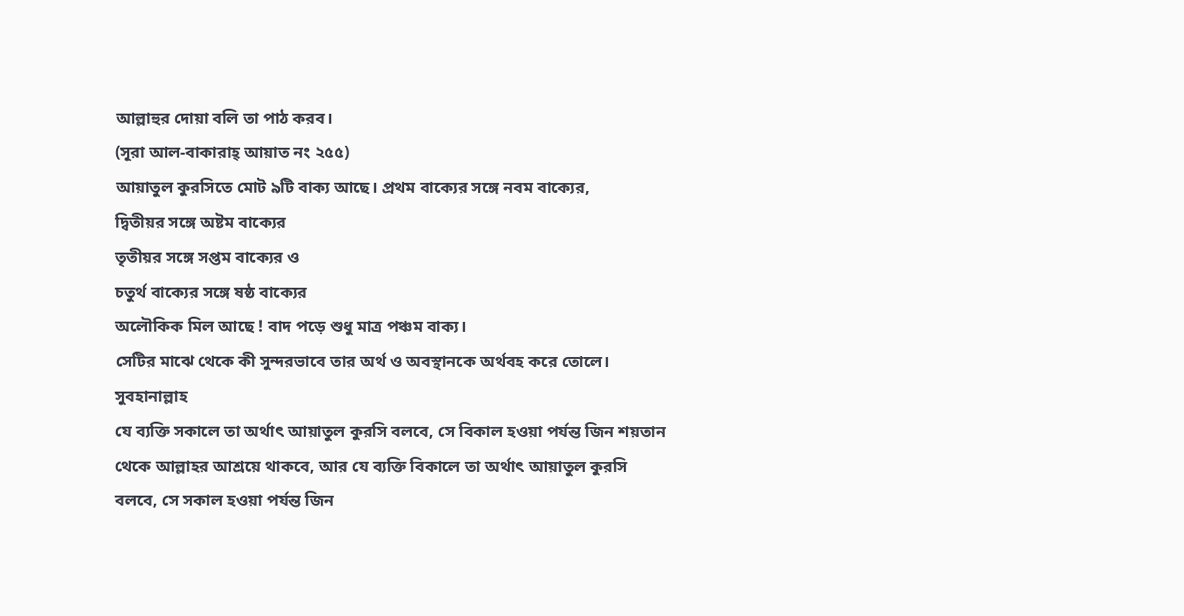আল্লাহুর দোয়া বলি তা পাঠ করব।
(সূরা আল-বাকারাহ্ আয়াত নং ২৫৫)
আয়াতুল কুরসিতে মোট ৯টি বাক্য আছে। প্রথম বাক্যের সঙ্গে নবম বাক্যের,
দ্বিতীয়র সঙ্গে অষ্টম বাক্যের
তৃতীয়র সঙ্গে সপ্তম বাক্যের ও
চতুর্থ বাক্যের সঙ্গে ষষ্ঠ বাক্যের
অলৌকিক মিল আছে ! বাদ পড়ে শুধু মাত্র পঞ্চম বাক্য।
সেটির মাঝে থেকে কী সুন্দরভাবে তার অর্থ ও অবস্থানকে অর্থবহ করে তোলে। সুবহানাল্লাহ
যে ব্যক্তি সকালে তা অর্থাৎ আয়াতুল কুরসি বলবে, সে বিকাল হওয়া পর্যন্ত জিন শয়তান থেকে আল্লাহর আশ্রয়ে থাকবে, আর যে ব্যক্তি বিকালে তা অর্থাৎ আয়াতুল কুরসি বলবে, সে সকাল হওয়া পর্যন্ত জিন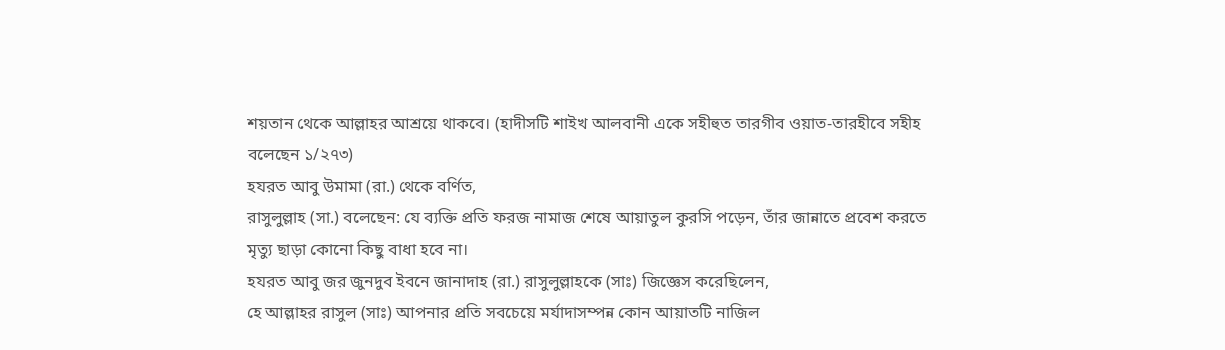শয়তান থেকে আল্লাহর আশ্রয়ে থাকবে। (হাদীসটি শাইখ আলবানী একে সহীহুত তারগীব ওয়াত-তারহীবে সহীহ বলেছেন ১/২৭৩)
হযরত আবু উমামা (রা.) থেকে বর্ণিত,
রাসুলুল্লাহ (সা.) বলেছেন: যে ব্যক্তি প্রতি ফরজ নামাজ শেষে আয়াতুল কুরসি পড়েন, তাঁর জান্নাতে প্রবেশ করতে মৃত্যু ছাড়া কোনো কিছু বাধা হবে না।
হযরত আবু জর জুনদুব ইবনে জানাদাহ (রা.) রাসুলুল্লাহকে (সাঃ) জিজ্ঞেস করেছিলেন,
হে আল্লাহর রাসুল (সাঃ) আপনার প্রতি সবচেয়ে মর্যাদাসম্পন্ন কোন আয়াতটি নাজিল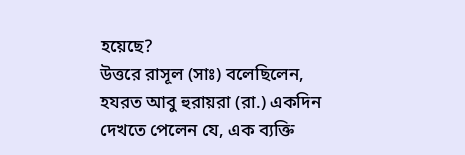হয়েছে?
উত্তরে রাসূল (সাঃ) বলেছিলেন,
হযরত আবু হুরায়রা (রা.) একদিন দেখতে পেলেন যে, এক ব্যক্তি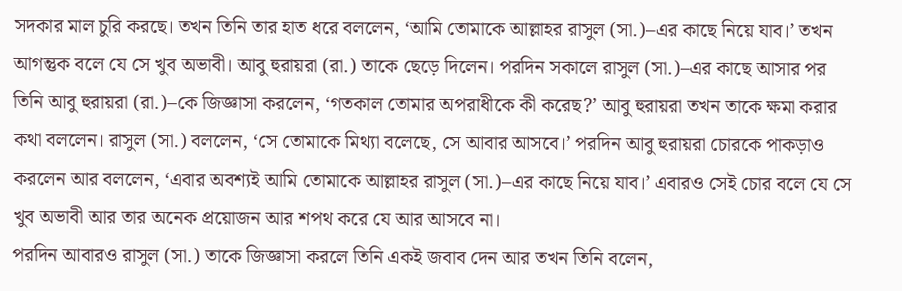সদকার মাল চুরি করছে। তখন তিনি তার হাত ধরে বললেন, ‘আমি তোমাকে আল্লাহর রাসুল (সা.)–এর কাছে নিয়ে যাব।’ তখন আগন্তুক বলে যে সে খুব অভাবী। আবু হুরায়রা (রা.) তাকে ছেড়ে দিলেন। পরদিন সকালে রাসুল (সা.)–এর কাছে আসার পর তিনি আবু হুরায়রা (রা.)–কে জিজ্ঞাসা করলেন, ‘গতকাল তোমার অপরাধীকে কী করেছ?’ আবু হুরায়রা তখন তাকে ক্ষমা করার কথা বললেন। রাসুল (সা.) বললেন, ‘সে তোমাকে মিথ্যা বলেছে, সে আবার আসবে।’ পরদিন আবু হুরায়রা চোরকে পাকড়াও করলেন আর বললেন, ‘এবার অবশ্যই আমি তোমাকে আল্লাহর রাসুল (সা.)–এর কাছে নিয়ে যাব।’ এবারও সেই চোর বলে যে সে খুব অভাবী আর তার অনেক প্রয়োজন আর শপথ করে যে আর আসবে না।
পরদিন আবারও রাসুল (সা.) তাকে জিজ্ঞাসা করলে তিনি একই জবাব দেন আর তখন তিনি বলেন,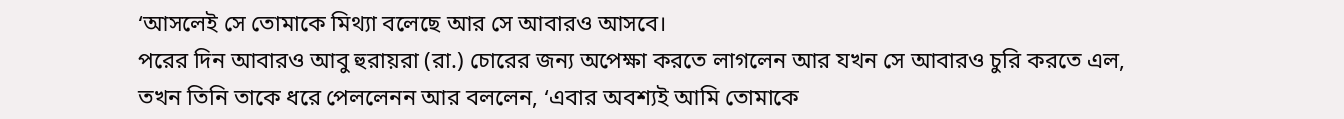‘আসলেই সে তোমাকে মিথ্যা বলেছে আর সে আবারও আসবে।
পরের দিন আবারও আবু হুরায়রা (রা.) চোরের জন্য অপেক্ষা করতে লাগলেন আর যখন সে আবারও চুরি করতে এল, তখন তিনি তাকে ধরে পেললেনন আর বললেন, ‘এবার অবশ্যই আমি তোমাকে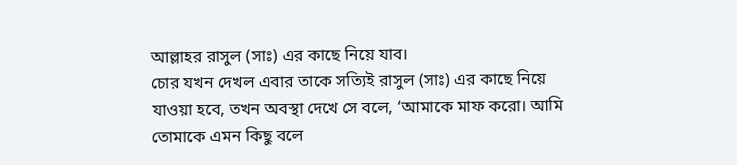আল্লাহর রাসুল (সাঃ) এর কাছে নিয়ে যাব।
চোর যখন দেখল এবার তাকে সত্যিই রাসুল (সাঃ) এর কাছে নিয়ে যাওয়া হবে, তখন অবস্থা দেখে সে বলে, ‘আমাকে মাফ করো। আমি তোমাকে এমন কিছু বলে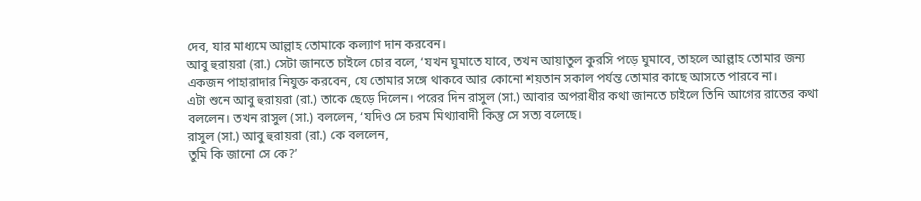দেব, যার মাধ্যমে আল্লাহ তোমাকে কল্যাণ দান করবেন।
আবু হুরায়রা (রা.) সেটা জানতে চাইলে চোর বলে, ‘যখন ঘুমাতে যাবে, তখন আয়াতুল কুরসি পড়ে ঘুমাবে, তাহলে আল্লাহ তোমার জন্য একজন পাহারাদার নিযুক্ত করবেন, যে তোমার সঙ্গে থাকবে আর কোনো শয়তান সকাল পর্যন্ত তোমার কাছে আসতে পারবে না।
এটা শুনে আবু হুরায়রা (রা.) তাকে ছেড়ে দিলেন। পরের দিন রাসুল (সা.) আবার অপরাধীর কথা জানতে চাইলে তিনি আগের রাতের কথা বললেন। তখন রাসুল (সা.) বললেন, ‘যদিও সে চরম মিথ্যাবাদী কিন্তু সে সত্য বলেছে।
রাসুল (সা.) আবু হুরায়রা (রা.) কে বললেন,
তুমি কি জানো সে কে?’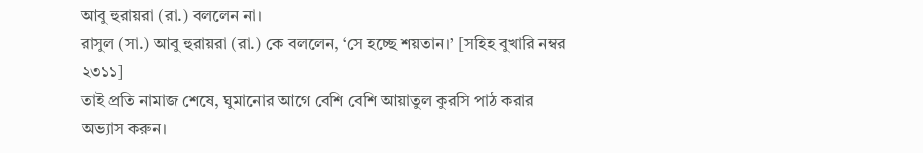আবু হুরায়রা (রা.) বললেন না।
রাসুল (সা.) আবু হুরায়রা (রা.) কে বললেন, ‘সে হচ্ছে শয়তান।’ [সহিহ বুখারি নম্বর ২৩১১]
তাই প্রতি নামাজ শেষে, ঘুমানোর আগে বেশি বেশি আয়াতুল কুরসি পাঠ করার অভ্যাস করুন।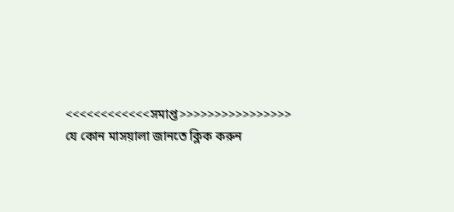<<<<<<<<<<<<সমাপ্ত>>>>>>>>>>>>>>>>
যে কোন মাসয়ালা জানতে ক্লিক করুন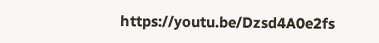https://youtu.be/Dzsd4A0e2fs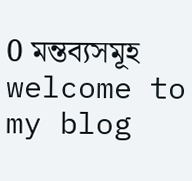0 মন্তব্যসমূহ
welcome to my blog